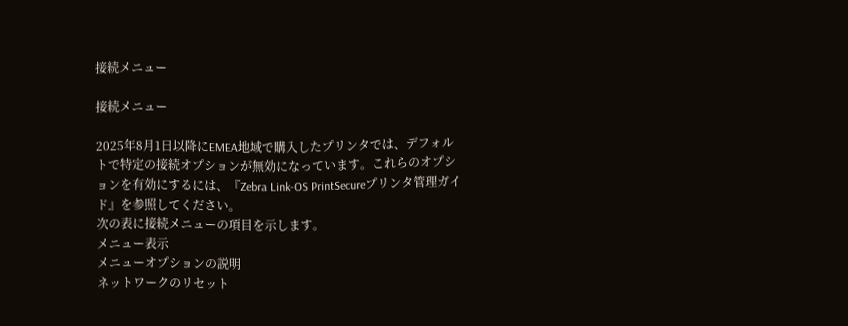接続メニュー

接続メニュー

2025年8月1日以降にEMEA地域で購入したプリンタでは、デフォルトで特定の接続オプションが無効になっています。これらのオプションを有効にするには、『Zebra Link-OS PrintSecureプリンタ管理ガイド』を参照してください。
次の表に接続メニューの項目を示します。
メニュー表示
メニューオプションの説明
ネットワークのリセット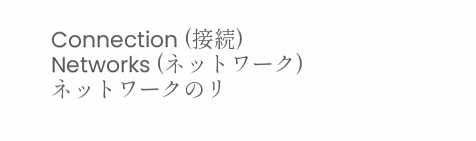Connection (接続)
Networks (ネットワーク)
ネットワークのリ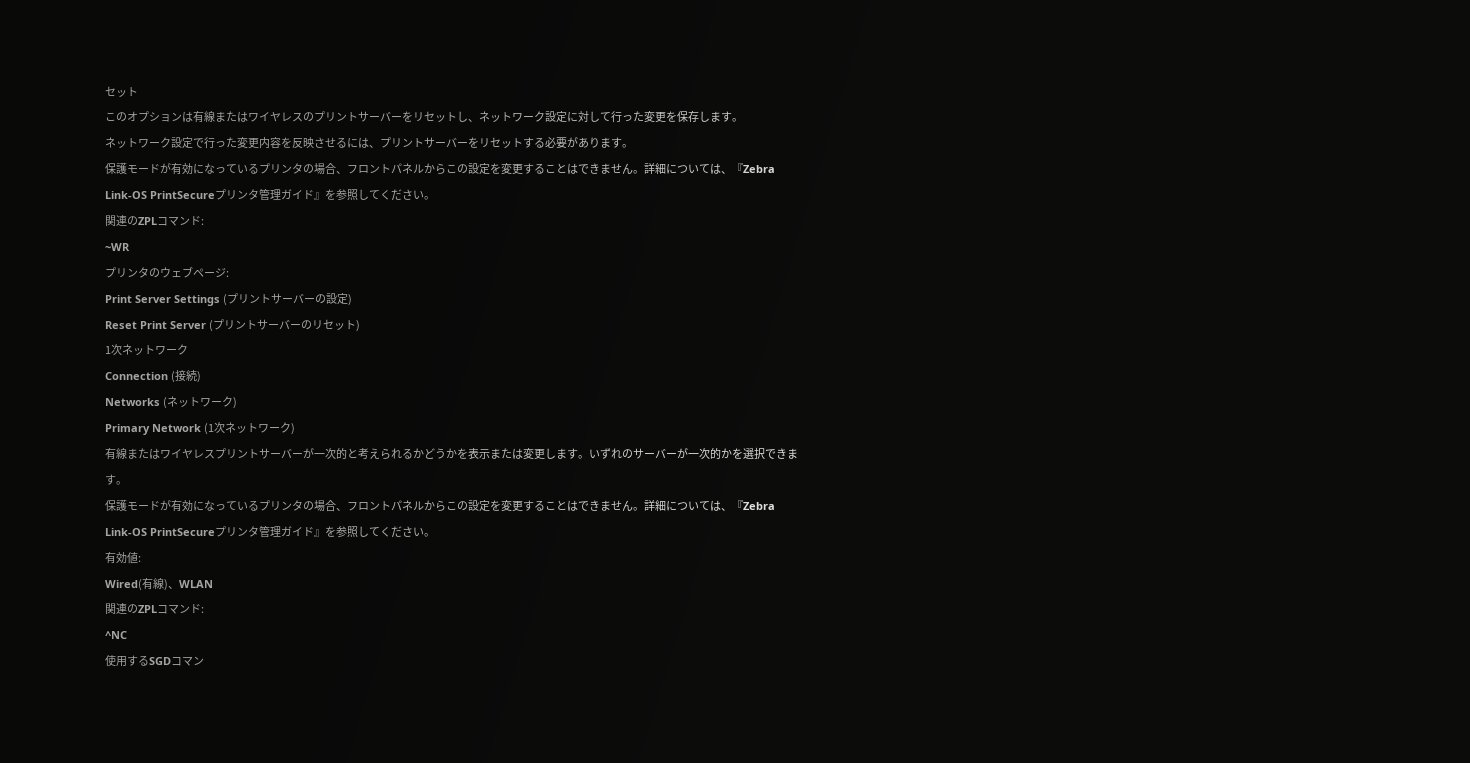セット
このオプションは有線またはワイヤレスのプリントサーバーをリセットし、ネットワーク設定に対して行った変更を保存します。
ネットワーク設定で行った変更内容を反映させるには、プリントサーバーをリセットする必要があります。
保護モードが有効になっているプリンタの場合、フロントパネルからこの設定を変更することはできません。詳細については、『Zebra Link-OS PrintSecureプリンタ管理ガイド』を参照してください。
関連のZPLコマンド:
~WR
プリンタのウェブページ:
Print Server Settings (プリントサーバーの設定)
Reset Print Server (プリントサーバーのリセット)
1次ネットワーク
Connection (接続)
Networks (ネットワーク)
Primary Network (1次ネットワーク)
有線またはワイヤレスプリントサーバーが一次的と考えられるかどうかを表示または変更します。いずれのサーバーが一次的かを選択できます。
保護モードが有効になっているプリンタの場合、フロントパネルからこの設定を変更することはできません。詳細については、『Zebra Link-OS PrintSecureプリンタ管理ガイド』を参照してください。
有効値:
Wired(有線)、WLAN
関連のZPLコマンド:
^NC
使用するSGDコマン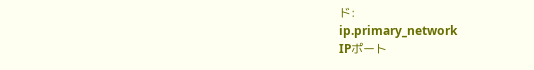ド:
ip.primary_network
IPポート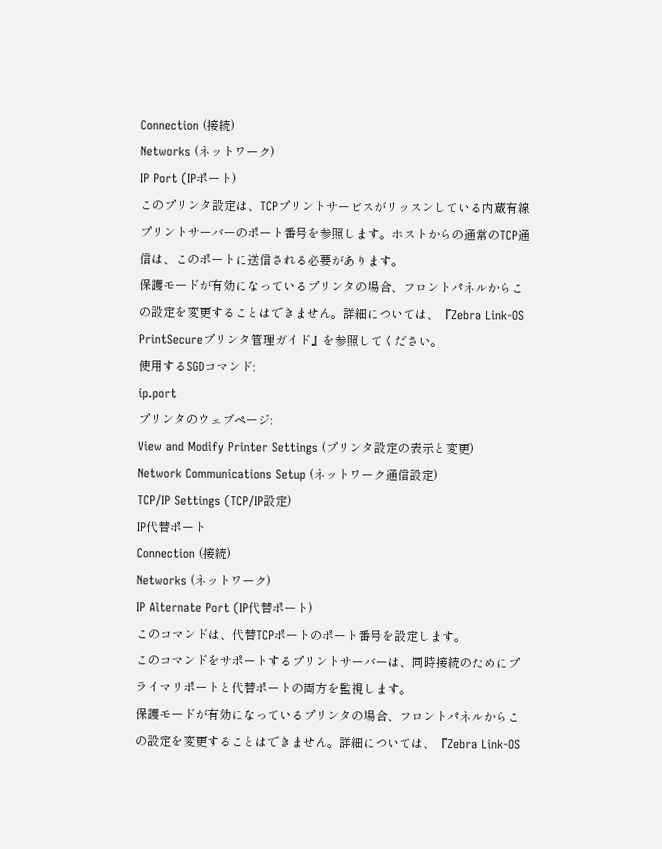Connection (接続)
Networks (ネットワーク)
IP Port (IPポート)
このプリンタ設定は、TCPプリントサービスがリッスンしている内蔵有線プリントサーバーのポート番号を参照します。ホストからの通常のTCP通信は、このポートに送信される必要があります。
保護モードが有効になっているプリンタの場合、フロントパネルからこの設定を変更することはできません。詳細については、『Zebra Link-OS PrintSecureプリンタ管理ガイド』を参照してください。
使用するSGDコマンド:
ip.port
プリンタのウェブページ:
View and Modify Printer Settings (プリンタ設定の表示と変更)
Network Communications Setup (ネットワーク通信設定)
TCP/IP Settings (TCP/IP設定)
IP代替ポート
Connection (接続)
Networks (ネットワーク)
IP Alternate Port (IP代替ポート)
このコマンドは、代替TCPポートのポート番号を設定します。
このコマンドをサポートするプリントサーバーは、同時接続のためにプライマリポートと代替ポートの両方を監視します。
保護モードが有効になっているプリンタの場合、フロントパネルからこの設定を変更することはできません。詳細については、『Zebra Link-OS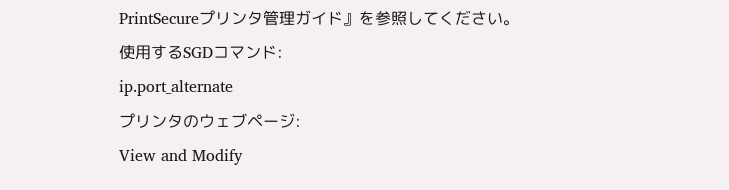PrintSecureプリンタ管理ガイド』を参照してください。
使用するSGDコマンド:
ip.port_alternate
プリンタのウェブページ:
View and Modify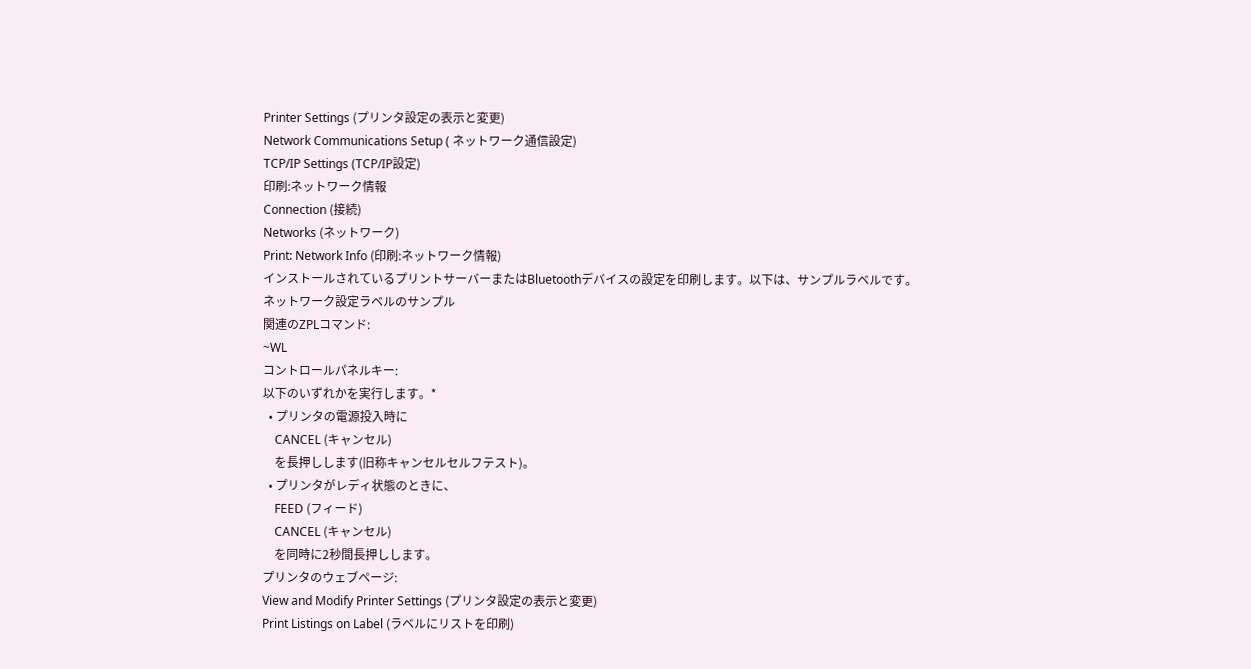Printer Settings (プリンタ設定の表示と変更)
Network Communications Setup ( ネットワーク通信設定)
TCP/IP Settings (TCP/IP設定)
印刷:ネットワーク情報
Connection (接続)
Networks (ネットワーク)
Print: Network Info (印刷:ネットワーク情報)
インストールされているプリントサーバーまたはBluetoothデバイスの設定を印刷します。以下は、サンプルラベルです。
ネットワーク設定ラベルのサンプル
関連のZPLコマンド:
~WL
コントロールパネルキー:
以下のいずれかを実行します。*
  • プリンタの電源投入時に
    CANCEL (キャンセル)
    を長押しします(旧称キャンセルセルフテスト)。
  • プリンタがレディ状態のときに、
    FEED (フィード)
    CANCEL (キャンセル)
    を同時に2秒間長押しします。
プリンタのウェブページ:
View and Modify Printer Settings (プリンタ設定の表示と変更)
Print Listings on Label (ラベルにリストを印刷)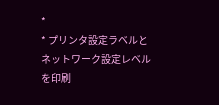*
* プリンタ設定ラベルとネットワーク設定レベルを印刷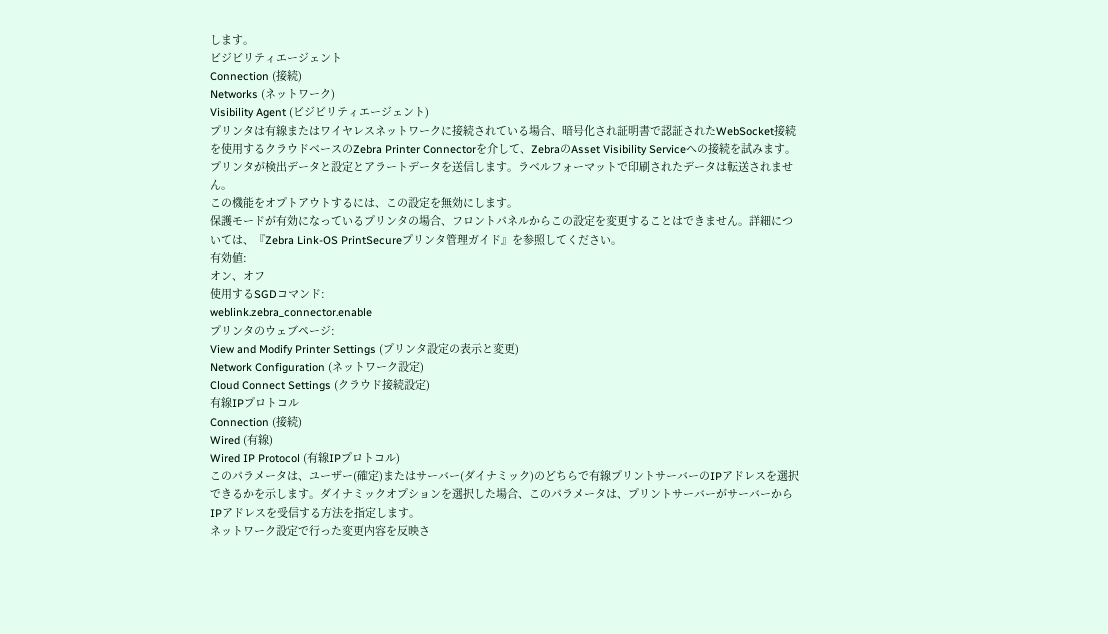します。
ビジビリティエージェント
Connection (接続)
Networks (ネットワーク)
Visibility Agent (ビジビリティエージェント)
プリンタは有線またはワイヤレスネットワークに接続されている場合、暗号化され証明書で認証されたWebSocket接続を使用するクラウドベースのZebra Printer Connectorを介して、ZebraのAsset Visibility Serviceへの接続を試みます。プリンタが検出データと設定とアラートデータを送信します。ラベルフォーマットで印刷されたデータは転送されません。
この機能をオプトアウトするには、この設定を無効にします。
保護モードが有効になっているプリンタの場合、フロントパネルからこの設定を変更することはできません。詳細については、『Zebra Link-OS PrintSecureプリンタ管理ガイド』を参照してください。
有効値:
オン、オフ
使用するSGDコマンド:
weblink.zebra_connector.enable
プリンタのウェブページ:
View and Modify Printer Settings (プリンタ設定の表示と変更)
Network Configuration (ネットワーク設定)
Cloud Connect Settings (クラウド接続設定)
有線IPプロトコル
Connection (接続)
Wired (有線)
Wired IP Protocol (有線IPプロトコル)
このパラメータは、ユーザー(確定)またはサーバー(ダイナミック)のどちらで有線プリントサーバーのIPアドレスを選択できるかを示します。ダイナミックオプションを選択した場合、このパラメータは、プリントサーバーがサーバーからIPアドレスを受信する方法を指定します。
ネットワーク設定で行った変更内容を反映さ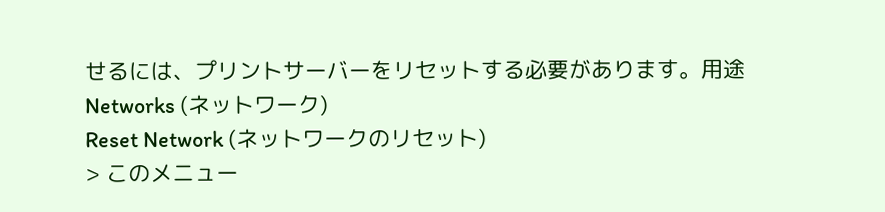せるには、プリントサーバーをリセットする必要があります。用途
Networks (ネットワーク)
Reset Network (ネットワークのリセット)
> このメニュー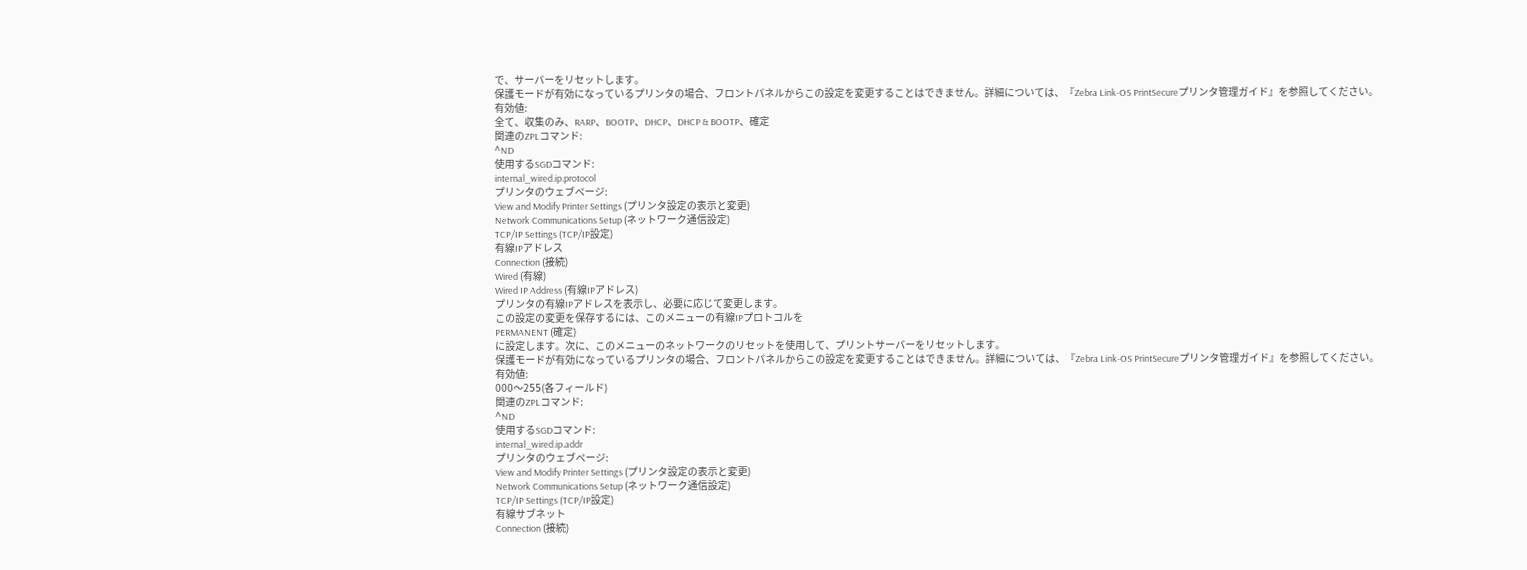で、サーバーをリセットします。
保護モードが有効になっているプリンタの場合、フロントパネルからこの設定を変更することはできません。詳細については、『Zebra Link-OS PrintSecureプリンタ管理ガイド』を参照してください。
有効値:
全て、収集のみ、RARP、BOOTP、DHCP、DHCP & BOOTP、確定
関連のZPLコマンド:
^ND
使用するSGDコマンド:
internal_wired.ip.protocol
プリンタのウェブページ:
View and Modify Printer Settings (プリンタ設定の表示と変更)
Network Communications Setup (ネットワーク通信設定)
TCP/IP Settings (TCP/IP設定)
有線IPアドレス
Connection (接続)
Wired (有線)
Wired IP Address (有線IPアドレス)
プリンタの有線IPアドレスを表示し、必要に応じて変更します。
この設定の変更を保存するには、このメニューの有線IPプロトコルを
PERMANENT (確定)
に設定します。次に、このメニューのネットワークのリセットを使用して、プリントサーバーをリセットします。
保護モードが有効になっているプリンタの場合、フロントパネルからこの設定を変更することはできません。詳細については、『Zebra Link-OS PrintSecureプリンタ管理ガイド』を参照してください。
有効値:
000〜255(各フィールド)
関連のZPLコマンド:
^ND
使用するSGDコマンド:
internal_wired.ip.addr
プリンタのウェブページ:
View and Modify Printer Settings (プリンタ設定の表示と変更)
Network Communications Setup (ネットワーク通信設定)
TCP/IP Settings (TCP/IP設定)
有線サブネット
Connection (接続)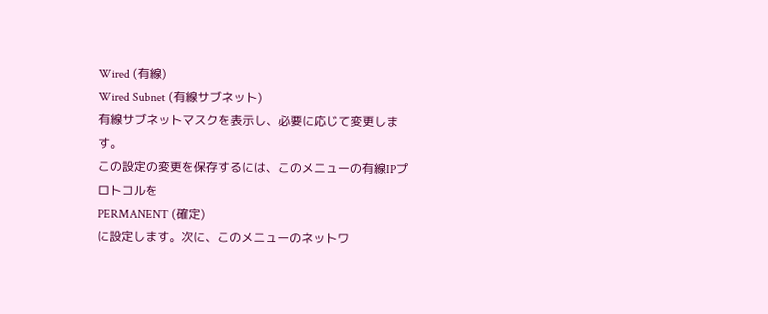Wired (有線)
Wired Subnet (有線サブネット)
有線サブネットマスクを表示し、必要に応じて変更します。
この設定の変更を保存するには、このメニューの有線IPプロトコルを
PERMANENT (確定)
に設定します。次に、このメニューのネットワ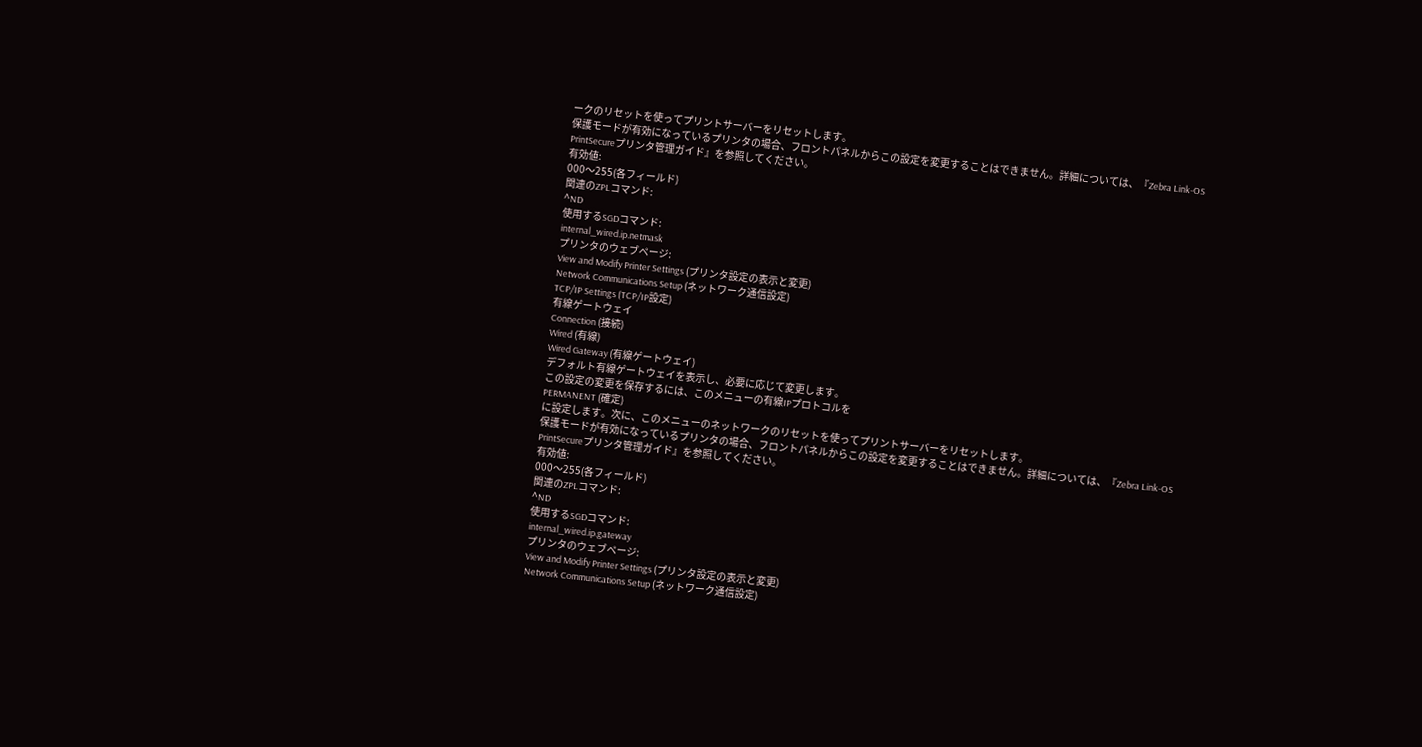ークのリセットを使ってプリントサーバーをリセットします。
保護モードが有効になっているプリンタの場合、フロントパネルからこの設定を変更することはできません。詳細については、『Zebra Link-OS PrintSecureプリンタ管理ガイド』を参照してください。
有効値:
000〜255(各フィールド)
関連のZPLコマンド:
^ND
使用するSGDコマンド:
internal_wired.ip.netmask
プリンタのウェブページ:
View and Modify Printer Settings (プリンタ設定の表示と変更)
Network Communications Setup (ネットワーク通信設定)
TCP/IP Settings (TCP/IP設定)
有線ゲートウェイ
Connection (接続)
Wired (有線)
Wired Gateway (有線ゲートウェイ)
デフォルト有線ゲートウェイを表示し、必要に応じて変更します。
この設定の変更を保存するには、このメニューの有線IPプロトコルを
PERMANENT (確定)
に設定します。次に、このメニューのネットワークのリセットを使ってプリントサーバーをリセットします。
保護モードが有効になっているプリンタの場合、フロントパネルからこの設定を変更することはできません。詳細については、『Zebra Link-OS PrintSecureプリンタ管理ガイド』を参照してください。
有効値:
000〜255(各フィールド)
関連のZPLコマンド:
^ND
使用するSGDコマンド:
internal_wired.ip.gateway
プリンタのウェブページ:
View and Modify Printer Settings (プリンタ設定の表示と変更)
Network Communications Setup (ネットワーク通信設定)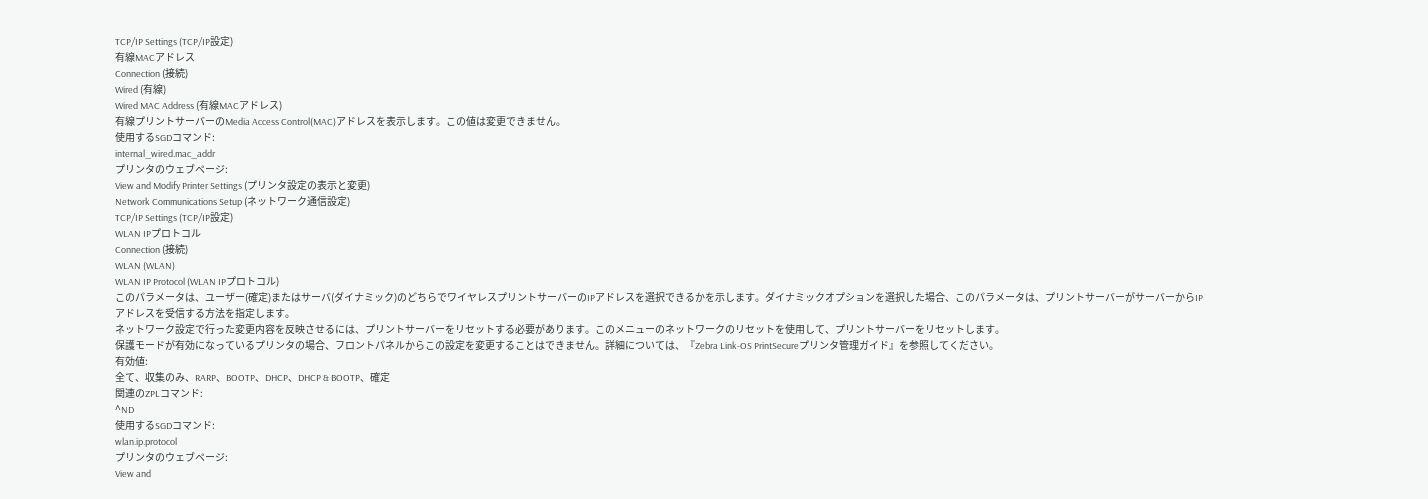TCP/IP Settings (TCP/IP設定)
有線MACアドレス
Connection (接続)
Wired (有線)
Wired MAC Address (有線MACアドレス)
有線プリントサーバーのMedia Access Control(MAC)アドレスを表示します。この値は変更できません。
使用するSGDコマンド:
internal_wired.mac_addr
プリンタのウェブページ:
View and Modify Printer Settings (プリンタ設定の表示と変更)
Network Communications Setup (ネットワーク通信設定)
TCP/IP Settings (TCP/IP設定)
WLAN IPプロトコル
Connection (接続)
WLAN (WLAN)
WLAN IP Protocol (WLAN IPプロトコル)
このパラメータは、ユーザー(確定)またはサーバ(ダイナミック)のどちらでワイヤレスプリントサーバーのIPアドレスを選択できるかを示します。ダイナミックオプションを選択した場合、このパラメータは、プリントサーバーがサーバーからIPアドレスを受信する方法を指定します。
ネットワーク設定で行った変更内容を反映させるには、プリントサーバーをリセットする必要があります。このメニューのネットワークのリセットを使用して、プリントサーバーをリセットします。
保護モードが有効になっているプリンタの場合、フロントパネルからこの設定を変更することはできません。詳細については、『Zebra Link-OS PrintSecureプリンタ管理ガイド』を参照してください。
有効値:
全て、収集のみ、RARP、BOOTP、DHCP、DHCP & BOOTP、確定
関連のZPLコマンド:
^ND
使用するSGDコマンド:
wlan.ip.protocol
プリンタのウェブページ:
View and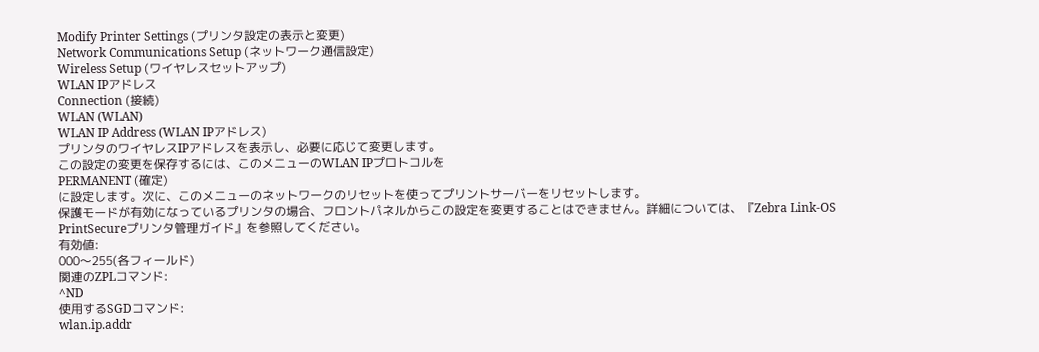Modify Printer Settings (プリンタ設定の表示と変更)
Network Communications Setup (ネットワーク通信設定)
Wireless Setup (ワイヤレスセットアップ)
WLAN IPアドレス
Connection (接続)
WLAN (WLAN)
WLAN IP Address (WLAN IPアドレス)
プリンタのワイヤレスIPアドレスを表示し、必要に応じて変更します。
この設定の変更を保存するには、このメニューのWLAN IPプロトコルを
PERMANENT (確定)
に設定します。次に、このメニューのネットワークのリセットを使ってプリントサーバーをリセットします。
保護モードが有効になっているプリンタの場合、フロントパネルからこの設定を変更することはできません。詳細については、『Zebra Link-OS PrintSecureプリンタ管理ガイド』を参照してください。
有効値:
000〜255(各フィールド)
関連のZPLコマンド:
^ND
使用するSGDコマンド:
wlan.ip.addr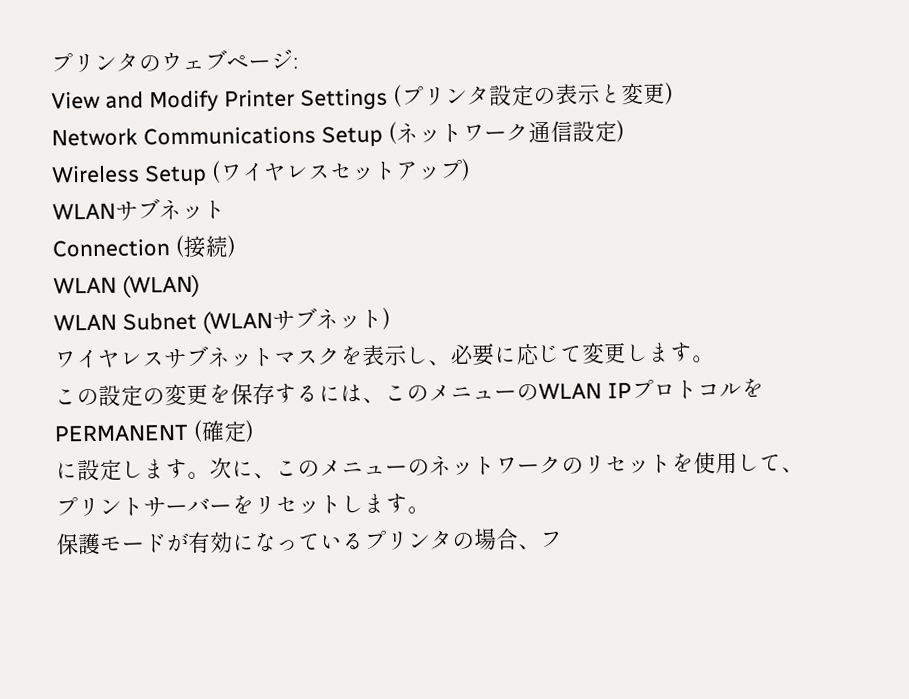プリンタのウェブページ:
View and Modify Printer Settings (プリンタ設定の表示と変更)
Network Communications Setup (ネットワーク通信設定)
Wireless Setup (ワイヤレスセットアップ)
WLANサブネット
Connection (接続)
WLAN (WLAN)
WLAN Subnet (WLANサブネット)
ワイヤレスサブネットマスクを表示し、必要に応じて変更します。
この設定の変更を保存するには、このメニューのWLAN IPプロトコルを
PERMANENT (確定)
に設定します。次に、このメニューのネットワークのリセットを使用して、プリントサーバーをリセットします。
保護モードが有効になっているプリンタの場合、フ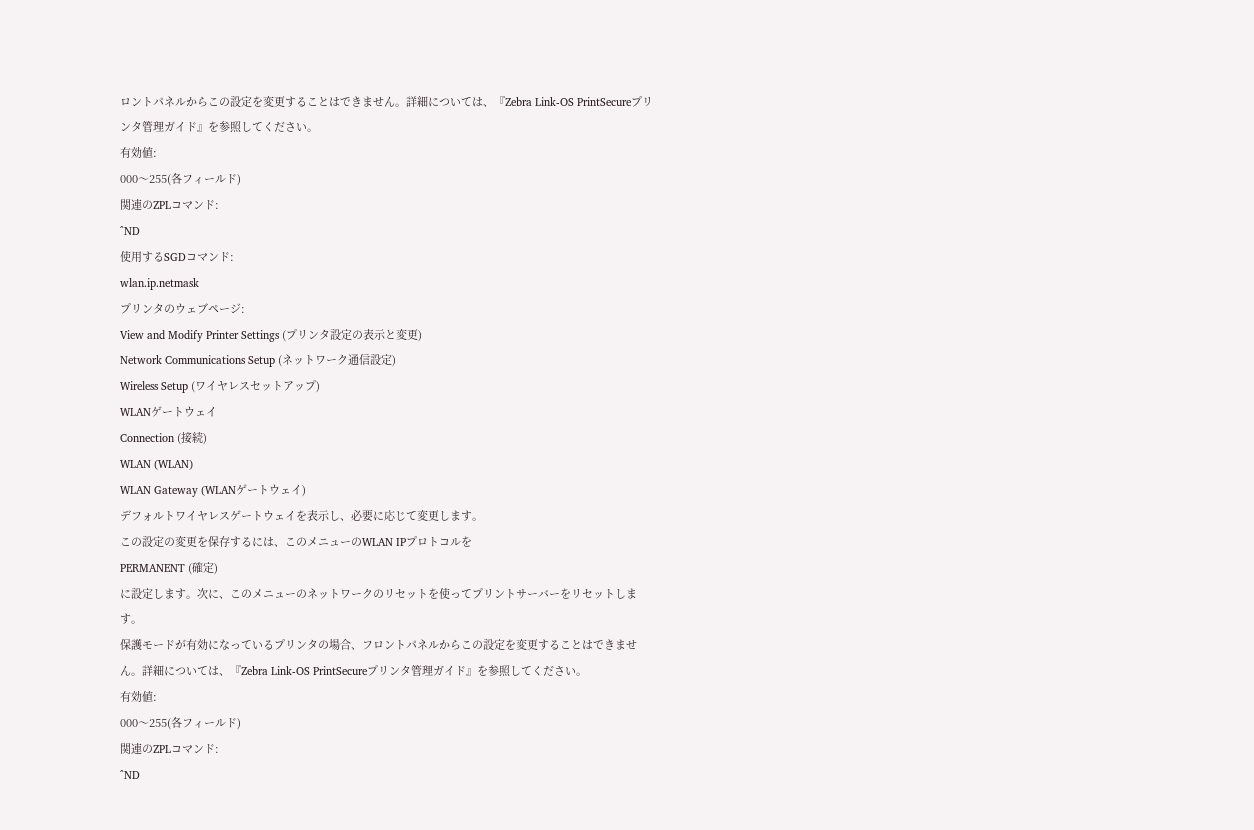ロントパネルからこの設定を変更することはできません。詳細については、『Zebra Link-OS PrintSecureプリンタ管理ガイド』を参照してください。
有効値:
000〜255(各フィールド)
関連のZPLコマンド:
^ND
使用するSGDコマンド:
wlan.ip.netmask
プリンタのウェブページ:
View and Modify Printer Settings (プリンタ設定の表示と変更)
Network Communications Setup (ネットワーク通信設定)
Wireless Setup (ワイヤレスセットアップ)
WLANゲートウェイ
Connection (接続)
WLAN (WLAN)
WLAN Gateway (WLANゲートウェイ)
デフォルトワイヤレスゲートウェイを表示し、必要に応じて変更します。
この設定の変更を保存するには、このメニューのWLAN IPプロトコルを
PERMANENT (確定)
に設定します。次に、このメニューのネットワークのリセットを使ってプリントサーバーをリセットします。
保護モードが有効になっているプリンタの場合、フロントパネルからこの設定を変更することはできません。詳細については、『Zebra Link-OS PrintSecureプリンタ管理ガイド』を参照してください。
有効値:
000〜255(各フィールド)
関連のZPLコマンド:
^ND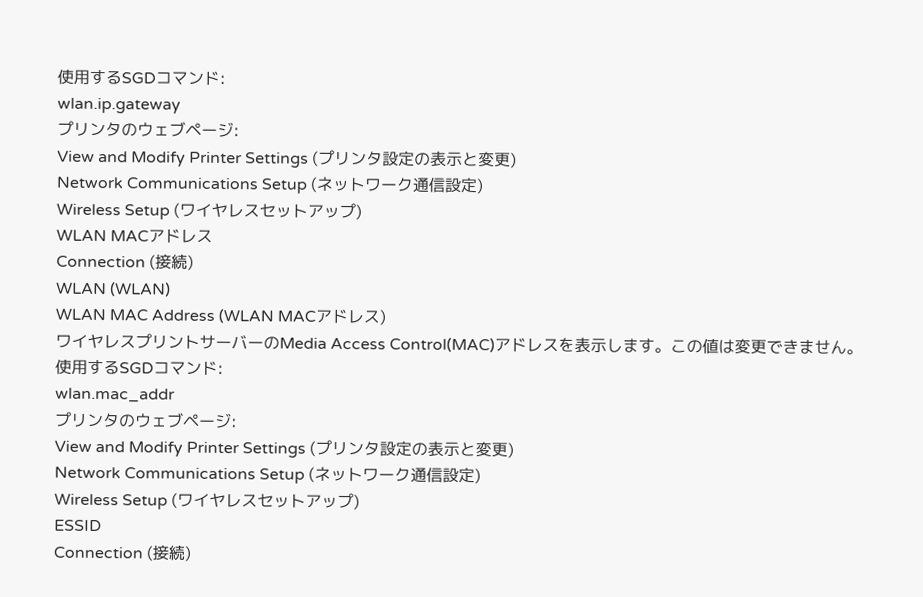使用するSGDコマンド:
wlan.ip.gateway
プリンタのウェブページ:
View and Modify Printer Settings (プリンタ設定の表示と変更)
Network Communications Setup (ネットワーク通信設定)
Wireless Setup (ワイヤレスセットアップ)
WLAN MACアドレス
Connection (接続)
WLAN (WLAN)
WLAN MAC Address (WLAN MACアドレス)
ワイヤレスプリントサーバーのMedia Access Control(MAC)アドレスを表示します。この値は変更できません。
使用するSGDコマンド:
wlan.mac_addr
プリンタのウェブページ:
View and Modify Printer Settings (プリンタ設定の表示と変更)
Network Communications Setup (ネットワーク通信設定)
Wireless Setup (ワイヤレスセットアップ)
ESSID
Connection (接続)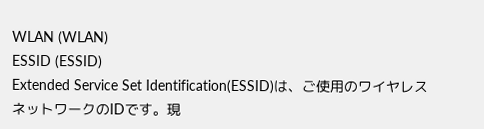WLAN (WLAN)
ESSID (ESSID)
Extended Service Set Identification(ESSID)は、ご使用のワイヤレスネットワークのIDです。現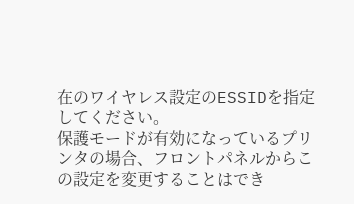在のワイヤレス設定のESSIDを指定してください。
保護モードが有効になっているプリンタの場合、フロントパネルからこの設定を変更することはでき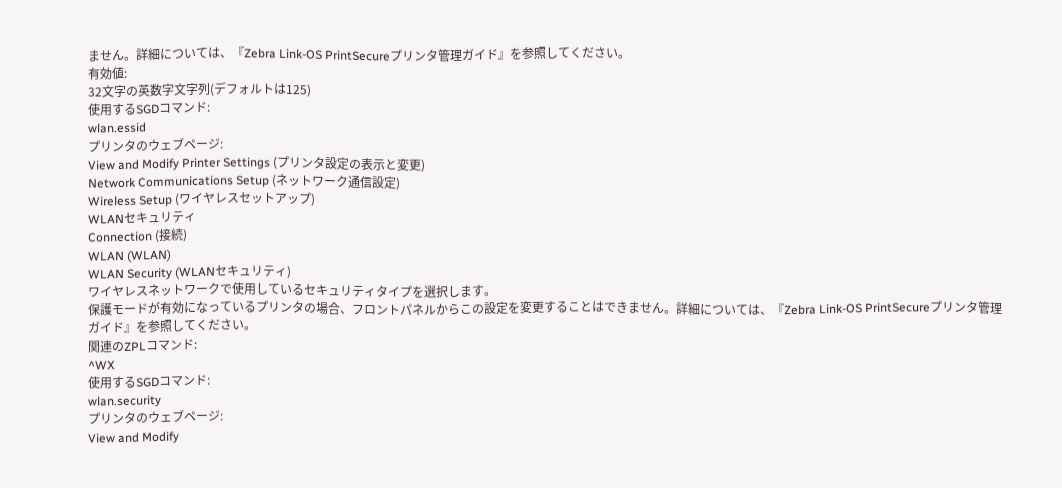ません。詳細については、『Zebra Link-OS PrintSecureプリンタ管理ガイド』を参照してください。
有効値:
32文字の英数字文字列(デフォルトは125)
使用するSGDコマンド:
wlan.essid
プリンタのウェブページ:
View and Modify Printer Settings (プリンタ設定の表示と変更)
Network Communications Setup (ネットワーク通信設定)
Wireless Setup (ワイヤレスセットアップ)
WLANセキュリティ
Connection (接続)
WLAN (WLAN)
WLAN Security (WLANセキュリティ)
ワイヤレスネットワークで使用しているセキュリティタイプを選択します。
保護モードが有効になっているプリンタの場合、フロントパネルからこの設定を変更することはできません。詳細については、『Zebra Link-OS PrintSecureプリンタ管理ガイド』を参照してください。
関連のZPLコマンド:
^WX
使用するSGDコマンド:
wlan.security
プリンタのウェブページ:
View and Modify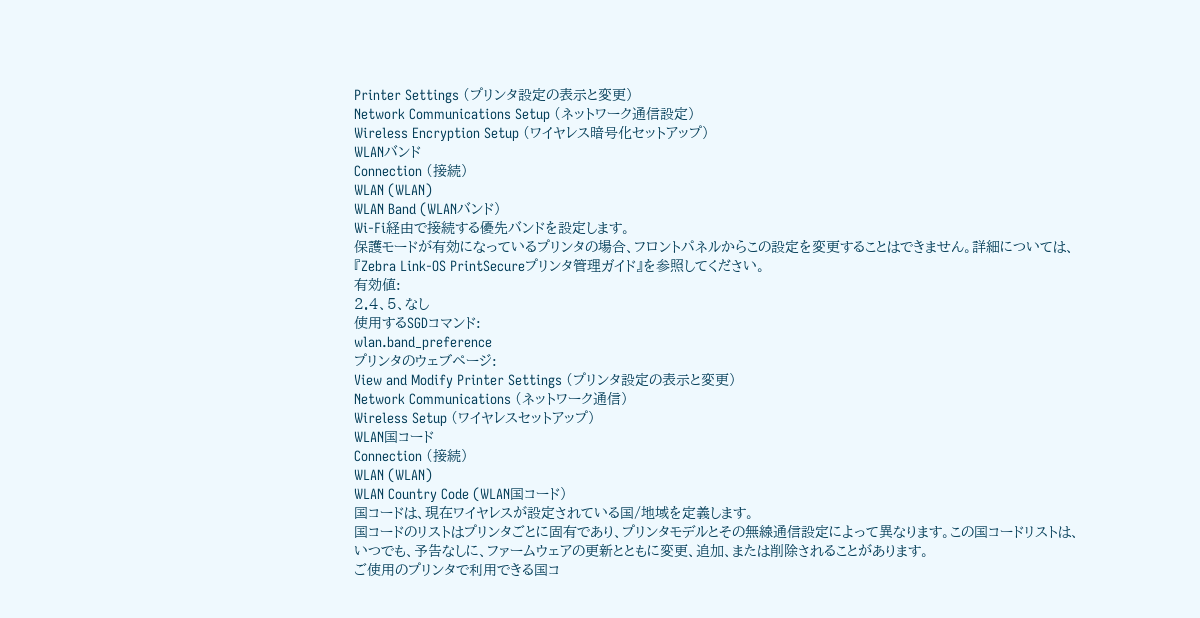Printer Settings (プリンタ設定の表示と変更)
Network Communications Setup (ネットワーク通信設定)
Wireless Encryption Setup (ワイヤレス暗号化セットアップ)
WLANバンド
Connection (接続)
WLAN (WLAN)
WLAN Band (WLANバンド)
Wi-Fi経由で接続する優先バンドを設定します。
保護モードが有効になっているプリンタの場合、フロントパネルからこの設定を変更することはできません。詳細については、『Zebra Link-OS PrintSecureプリンタ管理ガイド』を参照してください。
有効値:
2.4、5、なし
使用するSGDコマンド:
wlan.band_preference
プリンタのウェブページ:
View and Modify Printer Settings (プリンタ設定の表示と変更)
Network Communications (ネットワーク通信)
Wireless Setup (ワイヤレスセットアップ)
WLAN国コード
Connection (接続)
WLAN (WLAN)
WLAN Country Code (WLAN国コード)
国コードは、現在ワイヤレスが設定されている国/地域を定義します。
国コードのリストはプリンタごとに固有であり、プリンタモデルとその無線通信設定によって異なります。この国コードリストは、いつでも、予告なしに、ファームウェアの更新とともに変更、追加、または削除されることがあります。
ご使用のプリンタで利用できる国コ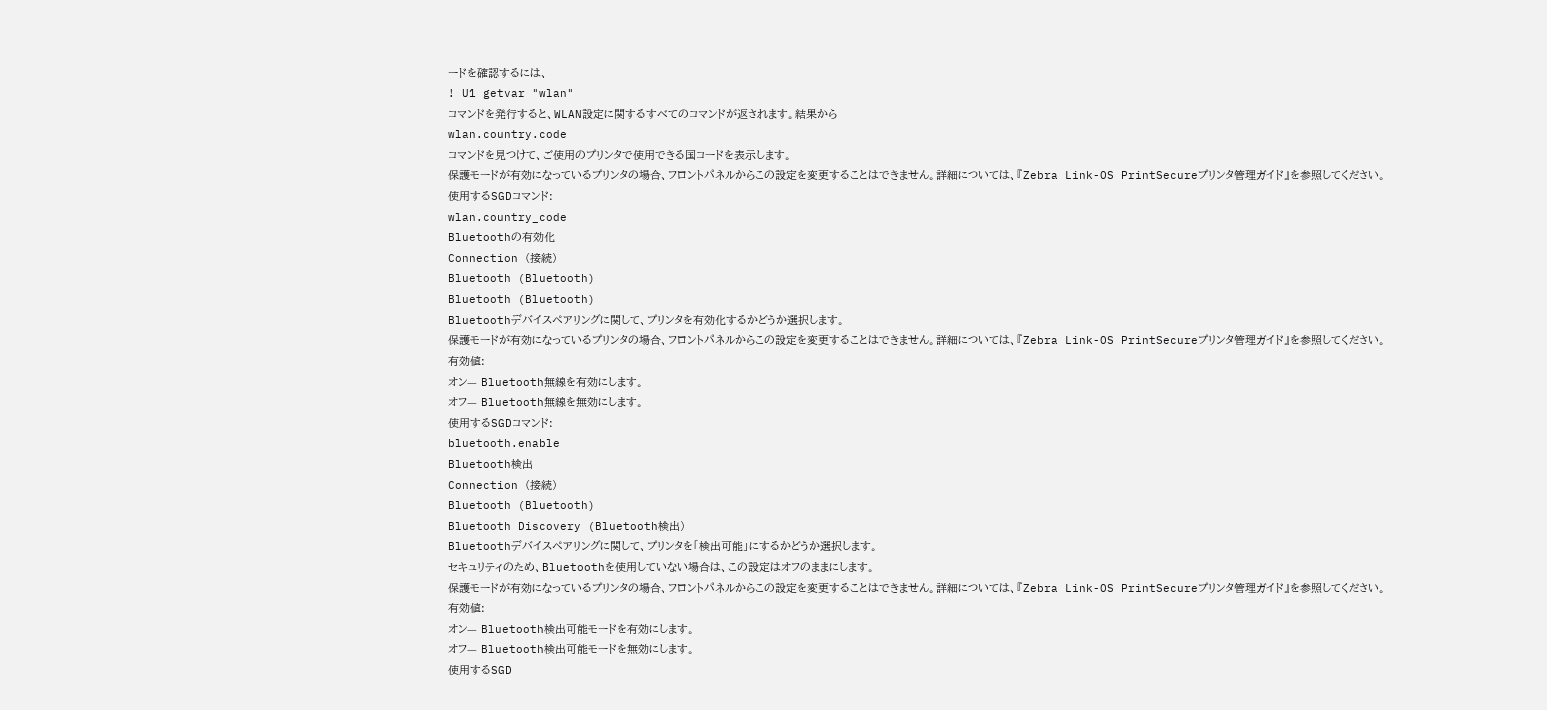ードを確認するには、
! U1 getvar "wlan"
コマンドを発行すると、WLAN設定に関するすべてのコマンドが返されます。結果から
wlan.country.code
コマンドを見つけて、ご使用のプリンタで使用できる国コードを表示します。
保護モードが有効になっているプリンタの場合、フロントパネルからこの設定を変更することはできません。詳細については、『Zebra Link-OS PrintSecureプリンタ管理ガイド』を参照してください。
使用するSGDコマンド:
wlan.country_code
Bluetoothの有効化
Connection (接続)
Bluetooth (Bluetooth)
Bluetooth (Bluetooth)
Bluetoothデバイスペアリングに関して、プリンタを有効化するかどうか選択します。
保護モードが有効になっているプリンタの場合、フロントパネルからこの設定を変更することはできません。詳細については、『Zebra Link-OS PrintSecureプリンタ管理ガイド』を参照してください。
有効値:
オン— Bluetooth無線を有効にします。
オフ— Bluetooth無線を無効にします。
使用するSGDコマンド:
bluetooth.enable
Bluetooth検出
Connection (接続)
Bluetooth (Bluetooth)
Bluetooth Discovery (Bluetooth検出)
Bluetoothデバイスペアリングに関して、プリンタを「検出可能」にするかどうか選択します。
セキュリティのため、Bluetoothを使用していない場合は、この設定はオフのままにします。
保護モードが有効になっているプリンタの場合、フロントパネルからこの設定を変更することはできません。詳細については、『Zebra Link-OS PrintSecureプリンタ管理ガイド』を参照してください。
有効値:
オン— Bluetooth検出可能モードを有効にします。
オフ— Bluetooth検出可能モードを無効にします。
使用するSGD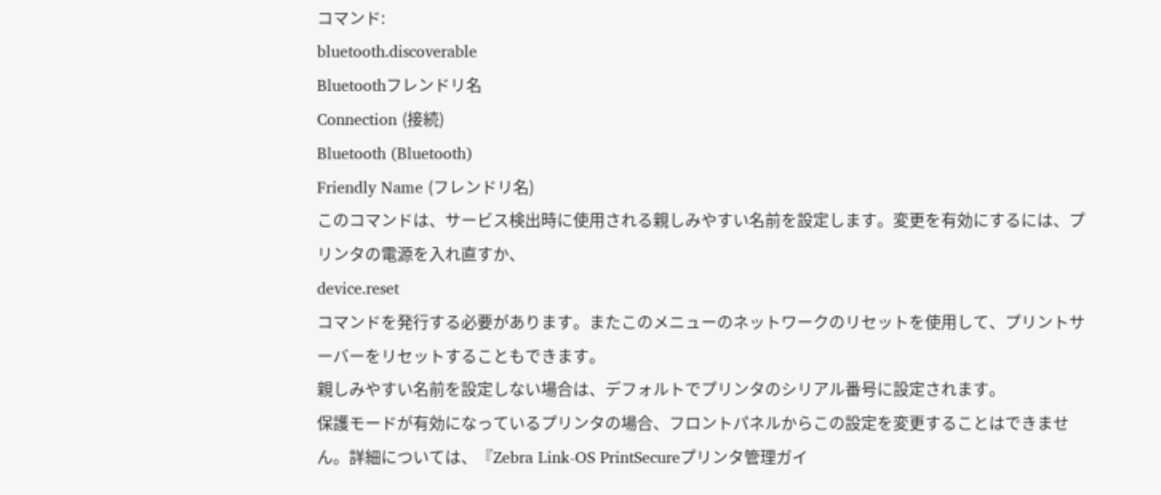コマンド:
bluetooth.discoverable
Bluetoothフレンドリ名
Connection (接続)
Bluetooth (Bluetooth)
Friendly Name (フレンドリ名)
このコマンドは、サービス検出時に使用される親しみやすい名前を設定します。変更を有効にするには、プリンタの電源を入れ直すか、
device.reset
コマンドを発行する必要があります。またこのメニューのネットワークのリセットを使用して、プリントサーバーをリセットすることもできます。
親しみやすい名前を設定しない場合は、デフォルトでプリンタのシリアル番号に設定されます。
保護モードが有効になっているプリンタの場合、フロントパネルからこの設定を変更することはできません。詳細については、『Zebra Link-OS PrintSecureプリンタ管理ガイ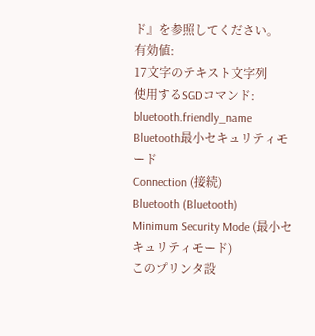ド』を参照してください。
有効値:
17文字のテキスト文字列
使用するSGDコマンド:
bluetooth.friendly_name
Bluetooth最小セキュリティモード
Connection (接続)
Bluetooth (Bluetooth)
Minimum Security Mode (最小セキュリティモード)
このプリンタ設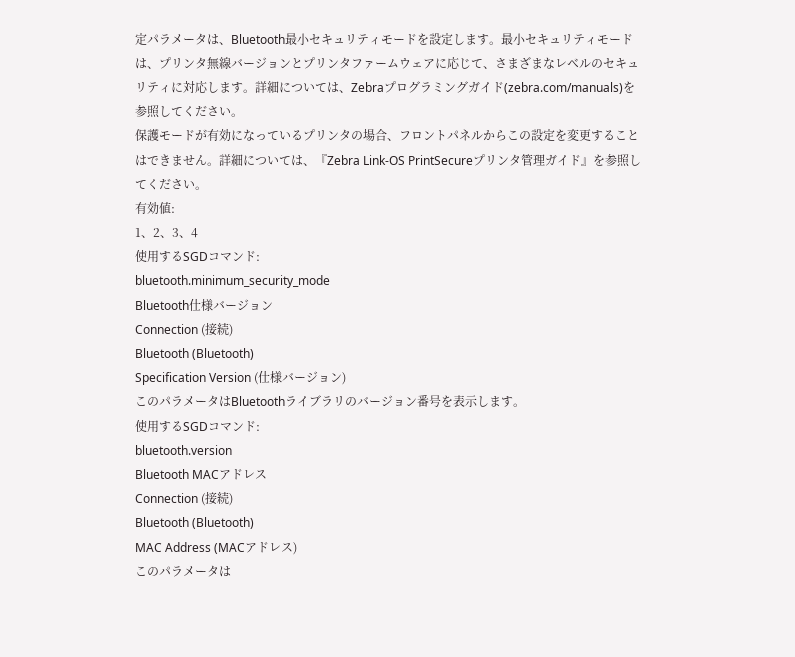定パラメータは、Bluetooth最小セキュリティモードを設定します。最小セキュリティモードは、プリンタ無線バージョンとプリンタファームウェアに応じて、さまざまなレベルのセキュリティに対応します。詳細については、Zebraプログラミングガイド(zebra.com/manuals)を参照してください。
保護モードが有効になっているプリンタの場合、フロントパネルからこの設定を変更することはできません。詳細については、『Zebra Link-OS PrintSecureプリンタ管理ガイド』を参照してください。
有効値:
1、2、3、4
使用するSGDコマンド:
bluetooth.minimum_security_mode
Bluetooth仕様バージョン
Connection (接続)
Bluetooth (Bluetooth)
Specification Version (仕様バージョン)
このパラメータはBluetoothライブラリのバージョン番号を表示します。
使用するSGDコマンド:
bluetooth.version
Bluetooth MACアドレス
Connection (接続)
Bluetooth (Bluetooth)
MAC Address (MACアドレス)
このパラメータは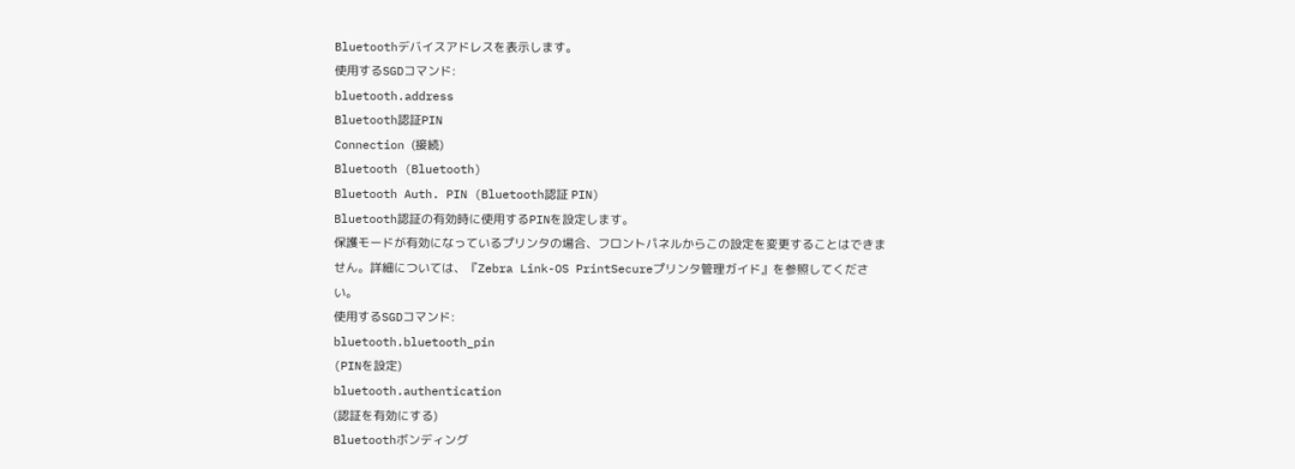Bluetoothデバイスアドレスを表示します。
使用するSGDコマンド:
bluetooth.address
Bluetooth認証PIN
Connection (接続)
Bluetooth (Bluetooth)
Bluetooth Auth. PIN (Bluetooth認証 PIN)
Bluetooth認証の有効時に使用するPINを設定します。
保護モードが有効になっているプリンタの場合、フロントパネルからこの設定を変更することはできません。詳細については、『Zebra Link-OS PrintSecureプリンタ管理ガイド』を参照してください。
使用するSGDコマンド:
bluetooth.bluetooth_pin
(PINを設定)
bluetooth.authentication
(認証を有効にする)
Bluetoothボンディング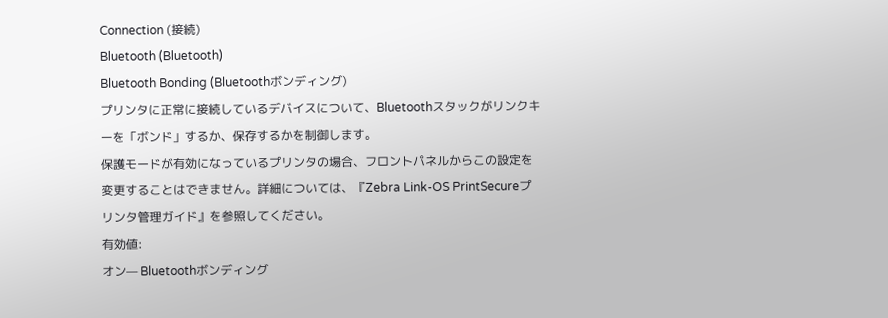Connection (接続)
Bluetooth (Bluetooth)
Bluetooth Bonding (Bluetoothボンディング)
プリンタに正常に接続しているデバイスについて、Bluetoothスタックがリンクキーを「ボンド」するか、保存するかを制御します。
保護モードが有効になっているプリンタの場合、フロントパネルからこの設定を変更することはできません。詳細については、『Zebra Link-OS PrintSecureプリンタ管理ガイド』を参照してください。
有効値:
オン— Bluetoothボンディング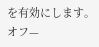を有効にします。
オフ—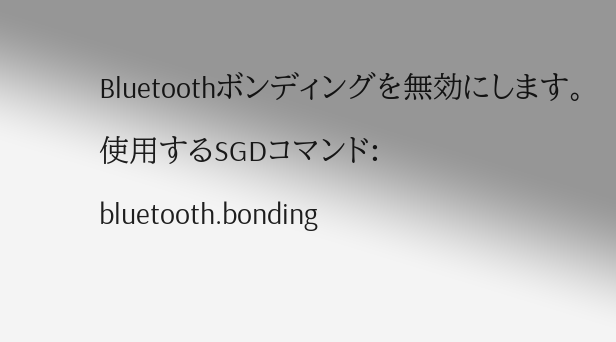Bluetoothボンディングを無効にします。
使用するSGDコマンド:
bluetooth.bonding